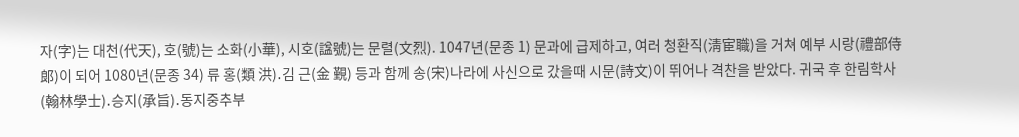자(字)는 대천(代天), 호(號)는 소화(小華), 시호(諡號)는 문렬(文烈). 1047년(문종 1) 문과에 급제하고, 여러 청환직(淸宦職)을 거쳐 예부 시랑(禮部侍郞)이 되어 1080년(문종 34) 류 홍(類 洪)․김 근(金 覲) 등과 함께 송(宋)나라에 사신으로 갔을때 시문(詩文)이 뛰어나 격찬을 받았다. 귀국 후 한림학사(翰林學士)․승지(承旨)․동지중추부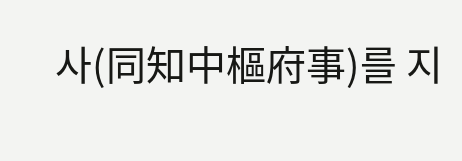사(同知中樞府事)를 지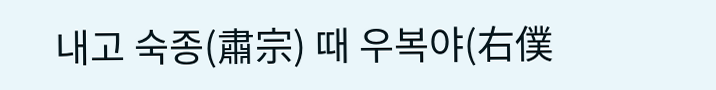내고 숙종(肅宗) 때 우복야(右僕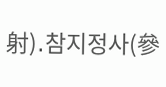射)․참지정사(參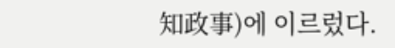知政事)에 이르렀다.